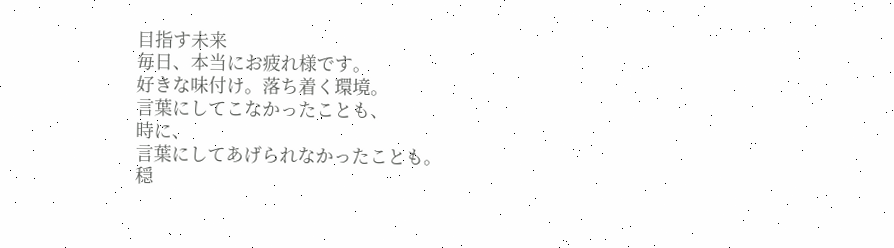目指す未来
毎日、本当にお疲れ様です。
好きな味付け。落ち着く環境。
言葉にしてこなかったことも、
時に、
言葉にしてあげられなかったことも。
穏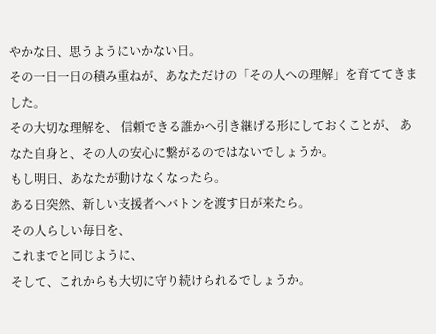やかな日、思うようにいかない日。
その一日一日の積み重ねが、あなただけの「その人への理解」を育ててきました。
その大切な理解を、 信頼できる誰かへ引き継げる形にしておくことが、 あなた自身と、その人の安心に繋がるのではないでしょうか。
もし明日、あなたが動けなくなったら。
ある日突然、新しい支援者へバトンを渡す日が来たら。
その人らしい毎日を、
これまでと同じように、
そして、これからも大切に守り続けられるでしょうか。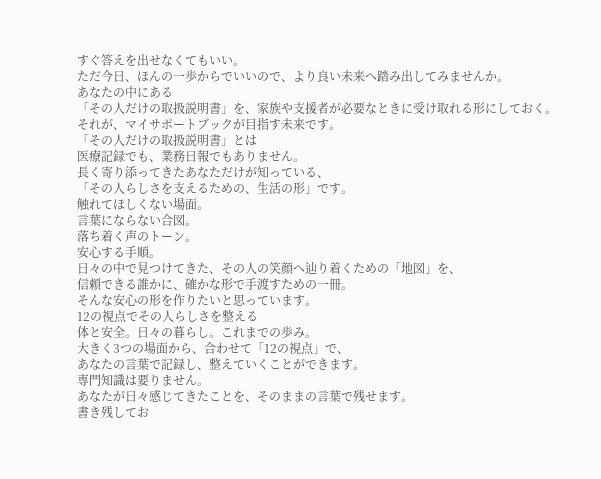すぐ答えを出せなくてもいい。
ただ今日、ほんの一歩からでいいので、より良い未来へ踏み出してみませんか。
あなたの中にある
「その人だけの取扱説明書」を、家族や支援者が必要なときに受け取れる形にしておく。
それが、マイサポートブックが目指す未来です。
「その人だけの取扱説明書」とは
医療記録でも、業務日報でもありません。
長く寄り添ってきたあなただけが知っている、
「その人らしさを支えるための、生活の形」です。
触れてほしくない場面。
言葉にならない合図。
落ち着く声のトーン。
安心する手順。
日々の中で見つけてきた、その人の笑顔へ辿り着くための「地図」を、
信頼できる誰かに、確かな形で手渡すための一冊。
そんな安心の形を作りたいと思っています。
12の視点でその人らしさを整える
体と安全。日々の暮らし。これまでの歩み。
大きく3つの場面から、合わせて「12の視点」で、
あなたの言葉で記録し、整えていくことができます。
専門知識は要りません。
あなたが日々感じてきたことを、そのままの言葉で残せます。
書き残してお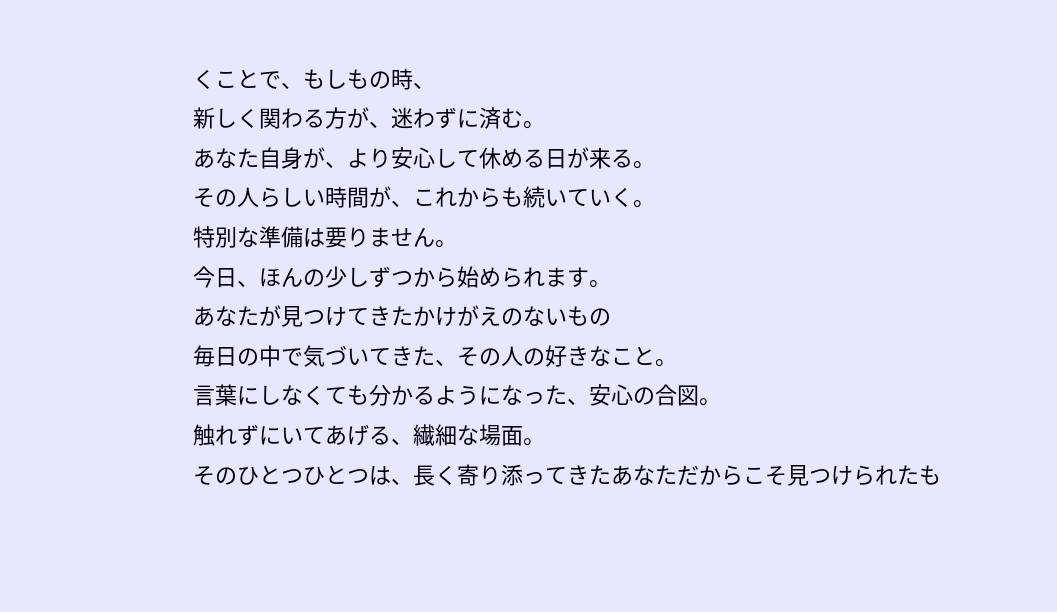くことで、もしもの時、
新しく関わる方が、迷わずに済む。
あなた自身が、より安心して休める日が来る。
その人らしい時間が、これからも続いていく。
特別な準備は要りません。
今日、ほんの少しずつから始められます。
あなたが見つけてきたかけがえのないもの
毎日の中で気づいてきた、その人の好きなこと。
言葉にしなくても分かるようになった、安心の合図。
触れずにいてあげる、繊細な場面。
そのひとつひとつは、長く寄り添ってきたあなただからこそ見つけられたも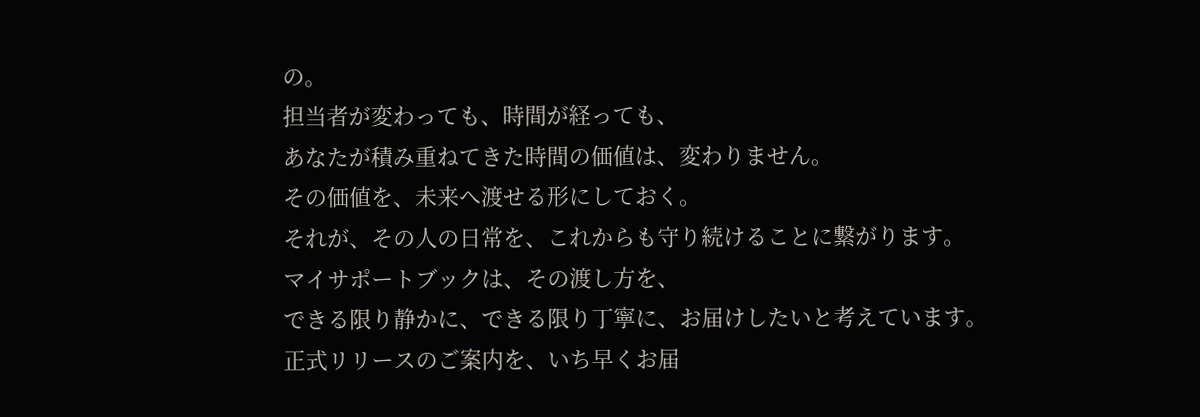の。
担当者が変わっても、時間が経っても、
あなたが積み重ねてきた時間の価値は、変わりません。
その価値を、未来へ渡せる形にしておく。
それが、その人の日常を、これからも守り続けることに繋がります。
マイサポートブックは、その渡し方を、
できる限り静かに、できる限り丁寧に、お届けしたいと考えています。
正式リリースのご案内を、いち早くお届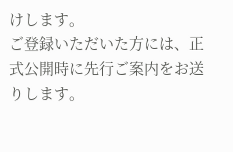けします。
ご登録いただいた方には、正式公開時に先行ご案内をお送りします。